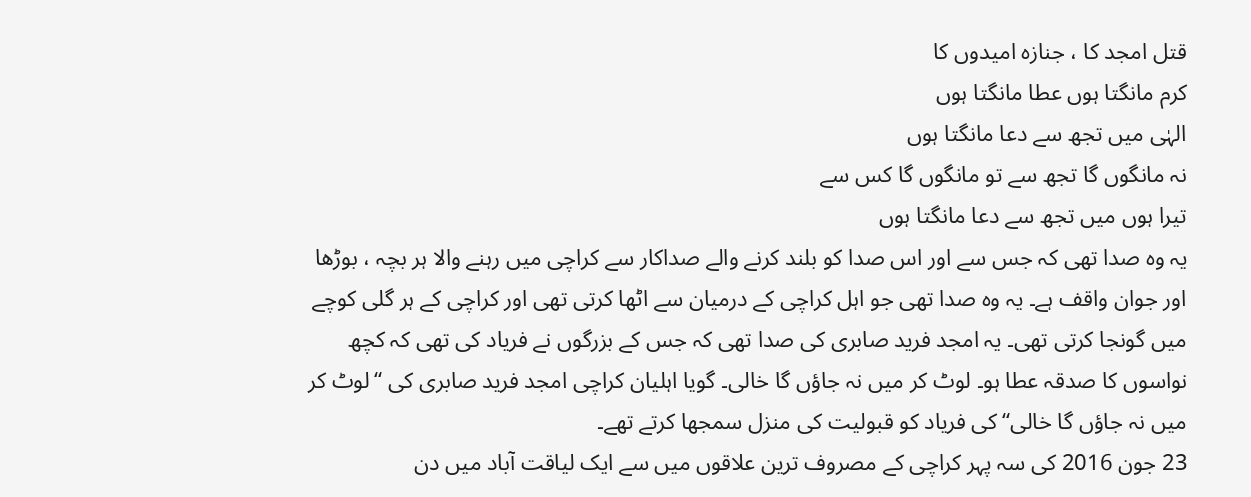قتل امجد کا ، جنازہ امیدوں کا
کرم مانگتا ہوں عطا مانگتا ہوں
الہٰی میں تجھ سے دعا مانگتا ہوں
نہ مانگوں گا تجھ سے تو مانگوں گا کس سے
تیرا ہوں میں تجھ سے دعا مانگتا ہوں
یہ وہ صدا تھی کہ جس سے اور اس صدا کو بلند کرنے والے صداکار سے کراچی میں رہنے والا ہر بچہ ، بوڑھا اور جوان واقف ہے۔ یہ وہ صدا تھی جو اہل کراچی کے درمیان سے اٹھا کرتی تھی اور کراچی کے ہر گلی کوچے میں گونجا کرتی تھی۔ یہ امجد فرید صابری کی صدا تھی کہ جس کے بزرگوں نے فریاد کی تھی کہ کچھ نواسوں کا صدقہ عطا ہو۔ لوٹ کر میں نہ جاؤں گا خالی۔ گویا اہلیان کراچی امجد فرید صابری کی “لوٹ کر میں نہ جاؤں گا خالی“ کی فریاد کو قبولیت کی منزل سمجھا کرتے تھے۔
23 جون 2016 کی سہ پہر کراچی کے مصروف ترین علاقوں میں سے ایک لیاقت آباد میں دن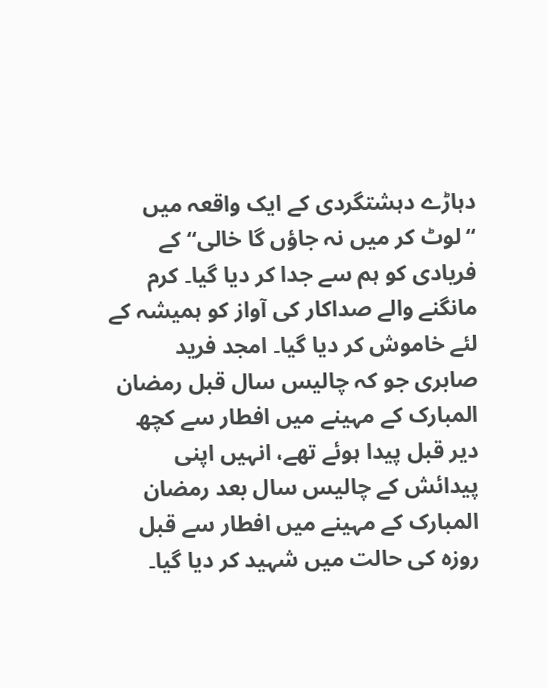دہاڑے دہشتگردی کے ایک واقعہ میں “لوٹ کر میں نہ جاؤں گا خالی“ کے فریادی کو ہم سے جدا کر دیا گیا۔ کرم مانگنے والے صداکار کی آواز کو ہمیشہ کے لئے خاموش کر دیا گیا۔ امجد فرید صابری جو کہ چالیس سال قبل رمضان المبارک کے مہینے میں افطار سے کچھ دیر قبل پیدا ہوئے تھے، انہیں اپنی پیدائش کے چالیس سال بعد رمضان المبارک کے مہینے میں افطار سے قبل روزہ کی حالت میں شہید کر دیا گیا۔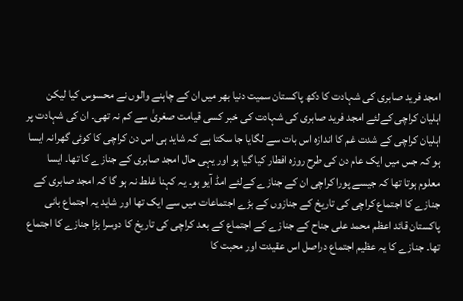امجد فرید صابری کی شہادت کا دکھ پاکستان سمیت دنیا بھر میں ان کے چاہنے والوں نے محسوس کیا لیکن اہلیان کراچی کےلئے امجد فرید صابری کی شہادت کی خبر کسی قیامت صغریٰ سے کم نہ تھی۔ ان کی شہادت پر اہلیان کراچی کے شدت غم کا اندازہ اس بات سے لگایا جا سکتا ہے کہ شاید ہی اس دن کراچی کا کوئی گھرانہ ایسا ہو کہ جس میں ایک عام دن کی طرح روزہ افطار کیا گیا ہو اور یہی حال امجد صابری کے جنازے کا تھا۔ ایسا معلوم ہوتا تھا کہ جیسے پورا کراچی ان کے جنازے کےلئے امڈ آیو ہو۔ یہ کہنا غلط نہ ہو گا کہ امجد صابری کے جنازے کا اجتماع کراچی کی تاریخ کے جنازوں کے بڑے اجتماعات میں سے ایک تھا اور شاید یہ اجتماع بانی پاکستان قائد اعظم محمد علی جناح کے جنازے کے اجتماع کے بعد کراچی کی تاریخ کا دوسرا بڑا جنازے کا اجتماع تھا۔ جنازے کا یہ عظیم اجتماع دراصل اس عقیدت اور محبت کا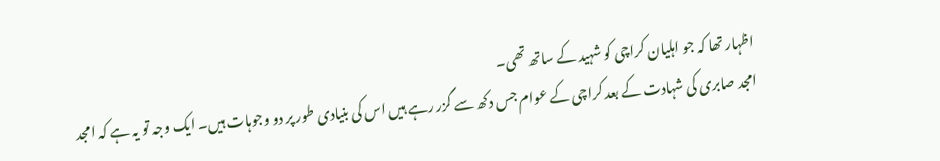اظہار تھا کہ جو اہلیان کراچی کو شہید کے ساتھ تھی۔
امجد صابری کی شہادت کے بعد کراچی کے عوام جس دکھ سے گزر رہے ہیں اس کی بنیادی طور پر دو وجوہات ہیں۔ ایک وجہ تو یہ ہے کہ امجد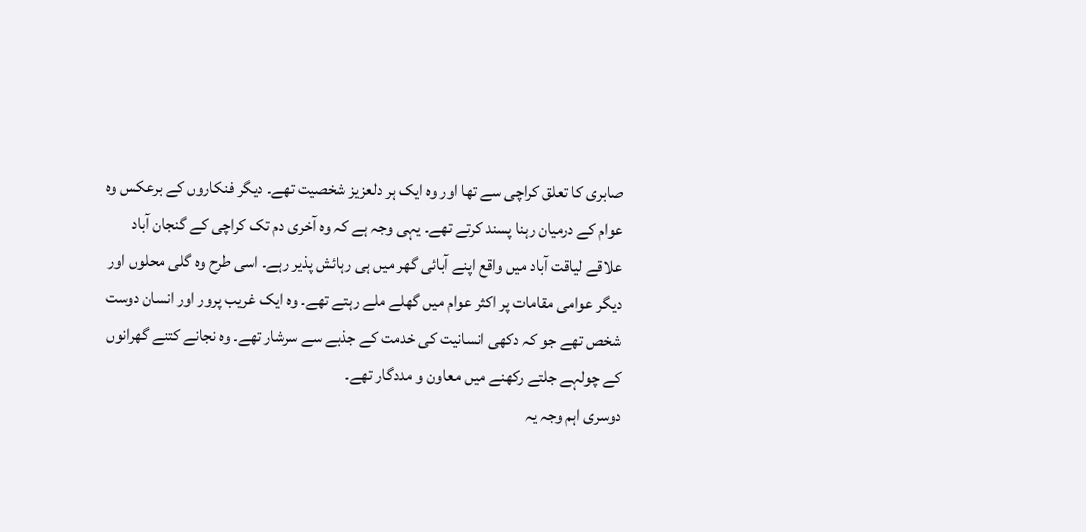صابری کا تعلق کراچی سے تھا اور وہ ایک ہر دلعزیز شخصیت تھے۔ دیگر فنکاروں کے برعکس وہ عوام کے درمیان رہنا پسند کرتے تھے۔ یہی وجہ ہے کہ وہ آخری دم تک کراچی کے گنجان آباد علاقے لیاقت آباد میں واقع اپنے آبائی گھر میں ہی رہائش پذیر رہے۔ اسی طرح وہ گلی محلوں اور دیگر عوامی مقامات پر اکثر عوام میں گھلے ملے رہتے تھے۔ وہ ایک غریب پرور اور انسان دوست شخص تھے جو کہ دکھی انسانیت کی خدمت کے جذبے سے سرشار تھے۔ وہ نجانے کتنے گھرانوں کے چولہے جلتے رکھنے میں معاون و مددگار تھے۔
دوسری اہم وجہ یہ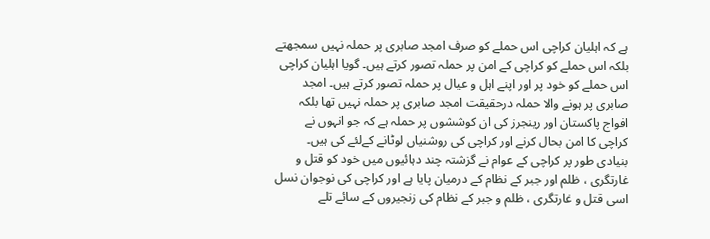ہے کہ اہلیان کراچی اس حملے کو صرف امجد صابری پر حملہ نہیں سمجھتے بلکہ اس حملے کو کراچی کے امن پر حملہ تصور کرتے ہیں۔ گویا اہلیان کراچی اس حملے کو خود پر اور اپنے اہل و عیال پر حملہ تصور کرتے ہیں۔ امجد صابری پر ہونے والا حملہ درحقیقت امجد صابری پر حملہ نہیں تھا بلکہ افواج پاکستان اور رینجرز کی ان کوششوں پر حملہ ہے کہ جو انہوں نے کراچی کا امن بحال کرنے اور کراچی کی روشنیاں لوٹانے کےلئے کی ہیں۔
بنیادی طور پر کراچی کے عوام نے گزشتہ چند دہائیوں میں خود کو قتل و غارتگری ، ظلم اور جبر کے نظام کے درمیان پایا ہے اور کراچی کی نوجوان نسل اسی قتل و غارتگری ، ظلم و جبر کے نظام کی زنجیروں کے سائے تلے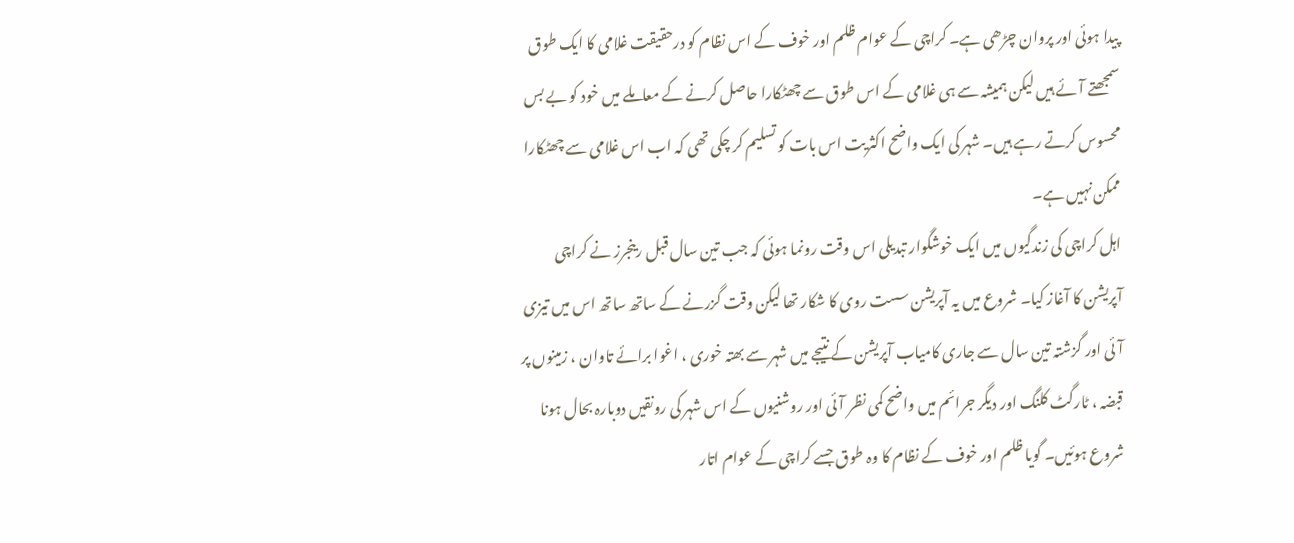پیدا ہوئی اور پروان چڑھی ہے۔ کراچی کے عوام ظلم اور خوف کے اس نظام کو درحقیقت غلامی کا ایک طوق سمجھتے آئے ہیں لیکن ہمیشہ سے ہی غلامی کے اس طوق سے چھٹکارا حاصل کرنے کے معاملے میں خود کو بے بس محسوس کرتے رہے ہیں۔ شہر کی ایک واضح اکثریت اس بات کو تسلیم کر چکی تھی کہ اب اس غلامی سے چھٹکارا ممکن نہیں ہے۔
اہل کراچی کی زندگیوں میں ایک خوشگوار تبدیلی اس وقت رونما ہوئی کہ جب تین سال قبل رینجرز نے کراچی آپریشن کا آغاز کیا۔ شروع میں یہ آپریشن سست روی کا شکار تھا لیکن وقت گزرنے کے ساتھ ساتھ اس میں تیزی آئی اور گزشتہ تین سال سے جاری کامیاب آپریشن کے نتیجے میں شہر سے بھتہ خوری ، اغوا برائے تاوان ، زمینوں پر قبضہ ، ٹارگٹ کلنگ اور دیگر جرائم میں واضح کمی نظر آئی اور روشنیوں کے اس شہر کی رونقیں دوبارہ بحال ہونا شروع ہوئیں۔ گویا ظلم اور خوف کے نظام کا وہ طوق جسے کراچی کے عوام اتار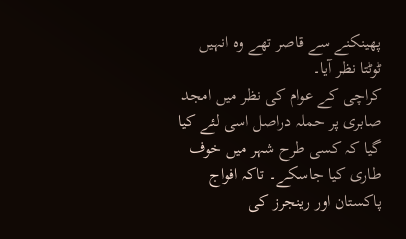پھینکنے سے قاصر تھے وہ انہیں ٹوٹتا نظر آیا۔
کراچی کے عوام کی نظر میں امجد صابری پر حملہ دراصل اسی لئے کیا گیا کہ کسی طرح شہر میں خوف طاری کیا جاسکے۔ تاکہ افواج پاکستان اور رینجرز کی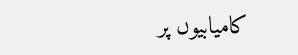کامیابیوں پر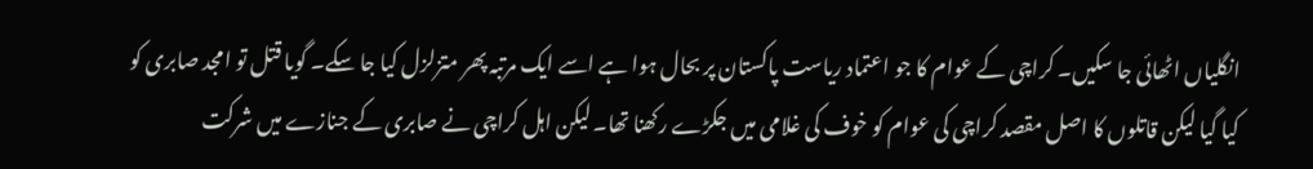انگلیاں اٹھائی جا سکیں۔ کراچی کے عوام کا جو اعتماد ریاست پاکستان پر بحال ہوا ہے اسے ایک مرتبہ پھر متزلزل کیا جا سکے۔ گویا قتل تو امجد صابری کو کیا گیا لیکن قاتلوں کا اصل مقصد کراچی کی عوام کو خوف کی غلامی میں جکڑے رکھنا تھا۔ لیکن اہل کراچی نے صابری کے جنازے میں شرکت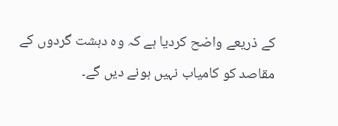کے ذریعے واضح کردیا ہے کہ وہ دہشت گردوں کے مقاصد کو کامیاب نہیں ہونے دیں گے۔